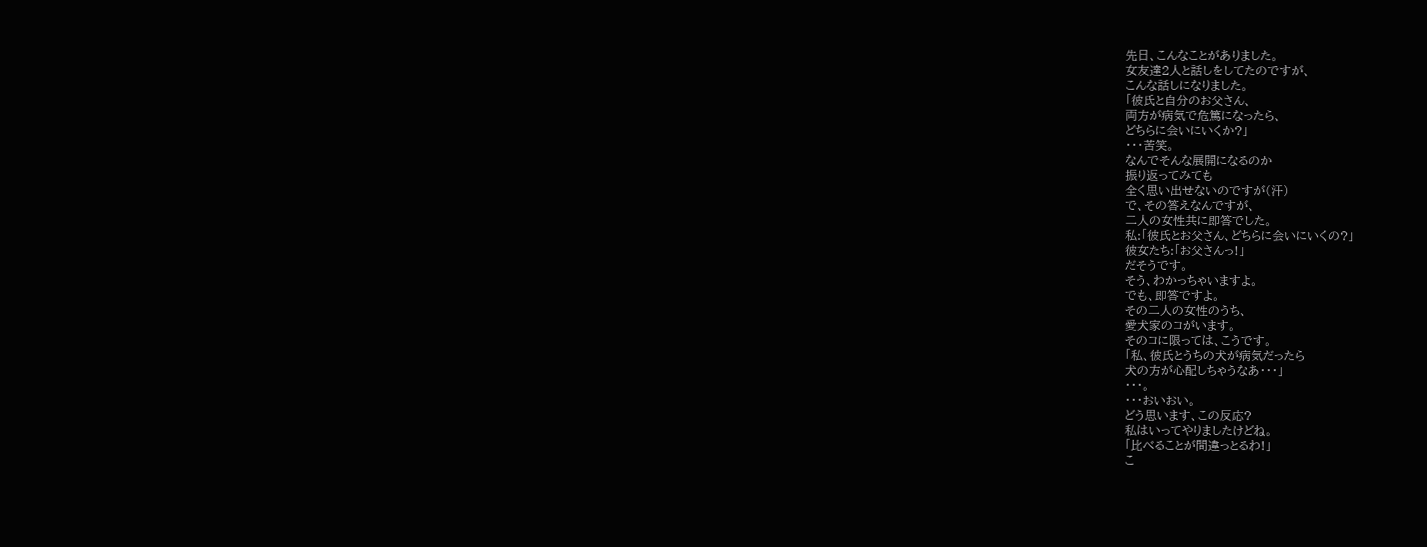先日、こんなことがありました。
女友達2人と話しをしてたのですが、
こんな話しになりました。
「彼氏と自分のお父さん、
両方が病気で危篤になったら、
どちらに会いにいくか?」
・・・苦笑。
なんでそんな展開になるのか
振り返ってみても
全く思い出せないのですが(汗)
で、その答えなんですが、
二人の女性共に即答でした。
私:「彼氏とお父さん、どちらに会いにいくの?」
彼女たち:「お父さんっ!」
だそうです。
そう、わかっちゃいますよ。
でも、即答ですよ。
その二人の女性のうち、
愛犬家のコがいます。
そのコに限っては、こうです。
「私、彼氏とうちの犬が病気だったら
犬の方が心配しちゃうなあ・・・」
・・・。
・・・おいおい。
どう思います、この反応?
私はいってやりましたけどね。
「比べることが間違っとるわ!」
こ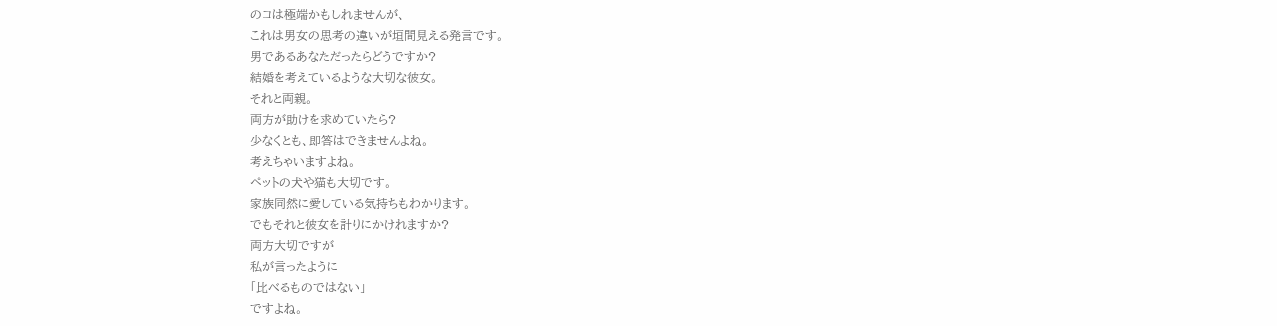のコは極端かもしれませんが、
これは男女の思考の違いが垣間見える発言です。
男であるあなただったらどうですか?
結婚を考えているような大切な彼女。
それと両親。
両方が助けを求めていたら?
少なくとも、即答はできませんよね。
考えちゃいますよね。
ペットの犬や猫も大切です。
家族同然に愛している気持ちもわかります。
でもそれと彼女を計りにかけれますか?
両方大切ですが
私が言ったように
「比べるものではない」
ですよね。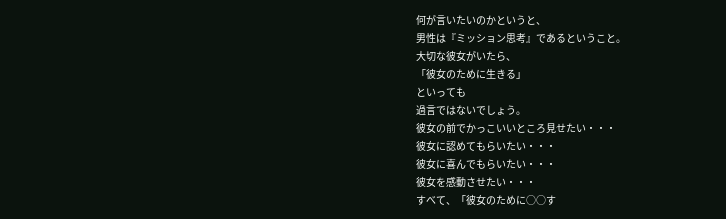何が言いたいのかというと、
男性は『ミッション思考』であるということ。
大切な彼女がいたら、
「彼女のために生きる」
といっても
過言ではないでしょう。
彼女の前でかっこいいところ見せたい・・・
彼女に認めてもらいたい・・・
彼女に喜んでもらいたい・・・
彼女を感動させたい・・・
すべて、「彼女のために○○す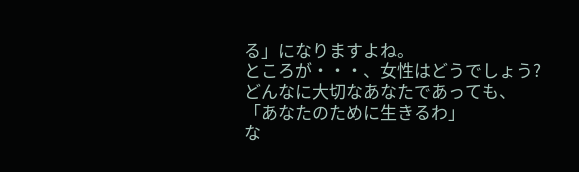る」になりますよね。
ところが・・・、女性はどうでしょう?
どんなに大切なあなたであっても、
「あなたのために生きるわ」
な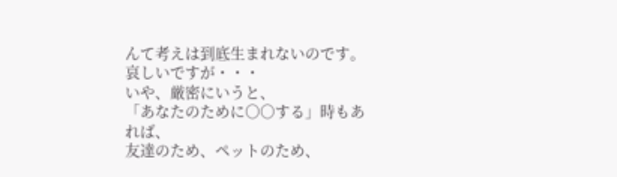んて考えは到底生まれないのです。
哀しいですが・・・
いや、厳密にいうと、
「あなたのために○○する」時もあれば、
友達のため、ペットのため、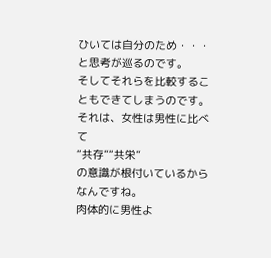ひいては自分のため・・・
と思考が巡るのです。
そしてそれらを比較することもできてしまうのです。
それは、女性は男性に比べて
“共存”“共栄”
の意識が根付いているからなんですね。
肉体的に男性よ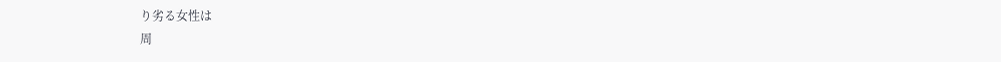り劣る女性は
周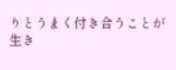りとうまく付き合うことが
生き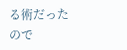る術だったので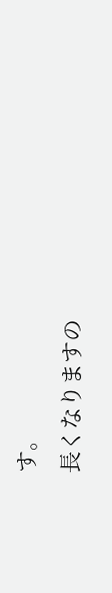す。
長くなりますの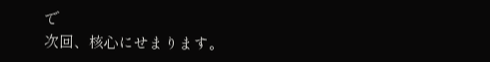で
次回、核心にせまります。